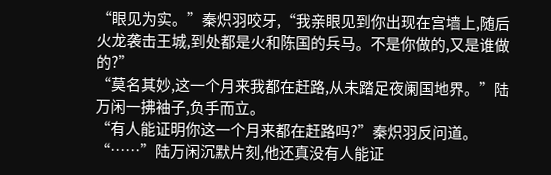“眼见为实。”秦炽羽咬牙,“我亲眼见到你出现在宫墙上,随后火龙袭击王城,到处都是火和陈国的兵马。不是你做的,又是谁做的?”
“莫名其妙,这一个月来我都在赶路,从未踏足夜阑国地界。”陆万闲一拂袖子,负手而立。
“有人能证明你这一个月来都在赶路吗?”秦炽羽反问道。
“……”陆万闲沉默片刻,他还真没有人能证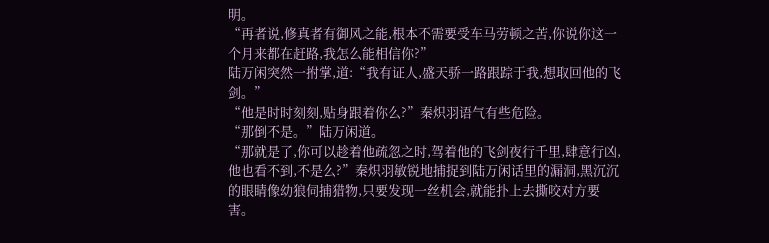明。
“再者说,修真者有御风之能,根本不需要受车马劳顿之苦,你说你这一个月来都在赶路,我怎么能相信你?”
陆万闲突然一拊掌,道:“我有证人,盛天骄一路跟踪于我,想取回他的飞剑。”
“他是时时刻刻,贴身跟着你么?”秦炽羽语气有些危险。
“那倒不是。”陆万闲道。
“那就是了,你可以趁着他疏忽之时,驾着他的飞剑夜行千里,肆意行凶,他也看不到,不是么?”秦炽羽敏锐地捕捉到陆万闲话里的漏洞,黑沉沉的眼睛像幼狼伺捕猎物,只要发现一丝机会,就能扑上去撕咬对方要害。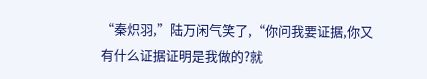“秦炽羽,”陆万闲气笑了,“你问我要证据,你又有什么证据证明是我做的?就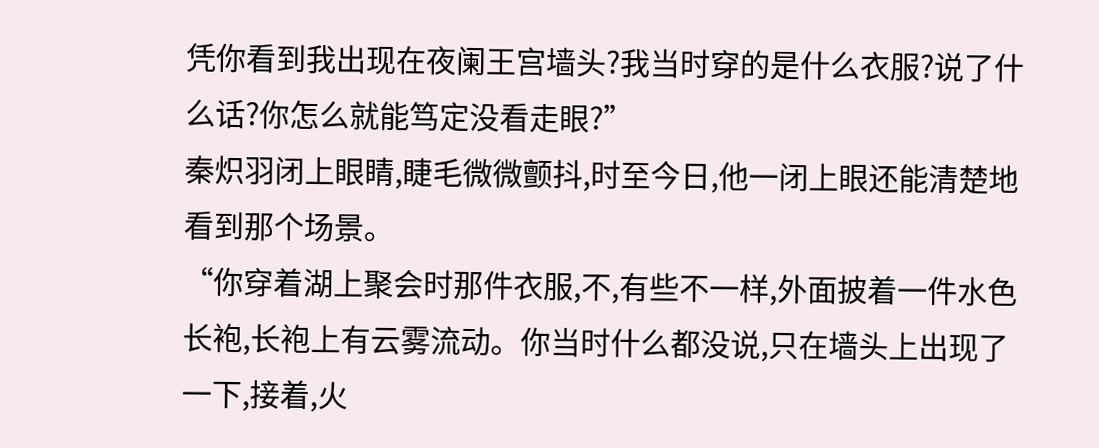凭你看到我出现在夜阑王宫墙头?我当时穿的是什么衣服?说了什么话?你怎么就能笃定没看走眼?”
秦炽羽闭上眼睛,睫毛微微颤抖,时至今日,他一闭上眼还能清楚地看到那个场景。
“你穿着湖上聚会时那件衣服,不,有些不一样,外面披着一件水色长袍,长袍上有云雾流动。你当时什么都没说,只在墙头上出现了一下,接着,火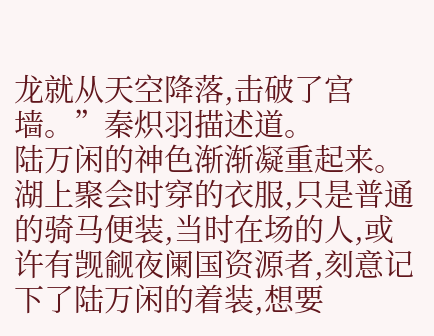龙就从天空降落,击破了宫墙。”秦炽羽描述道。
陆万闲的神色渐渐凝重起来。
湖上聚会时穿的衣服,只是普通的骑马便装,当时在场的人,或许有觊觎夜阑国资源者,刻意记下了陆万闲的着装,想要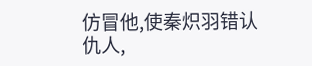仿冒他,使秦炽羽错认仇人,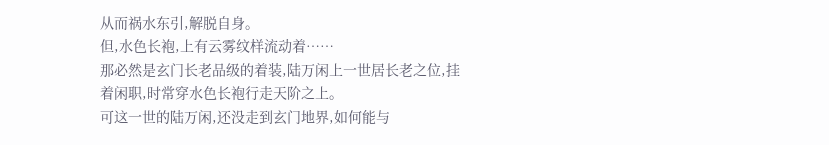从而祸水东引,解脱自身。
但,水色长袍,上有云雾纹样流动着……
那必然是玄门长老品级的着装,陆万闲上一世居长老之位,挂着闲职,时常穿水色长袍行走天阶之上。
可这一世的陆万闲,还没走到玄门地界,如何能与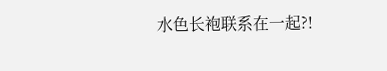水色长袍联系在一起?!